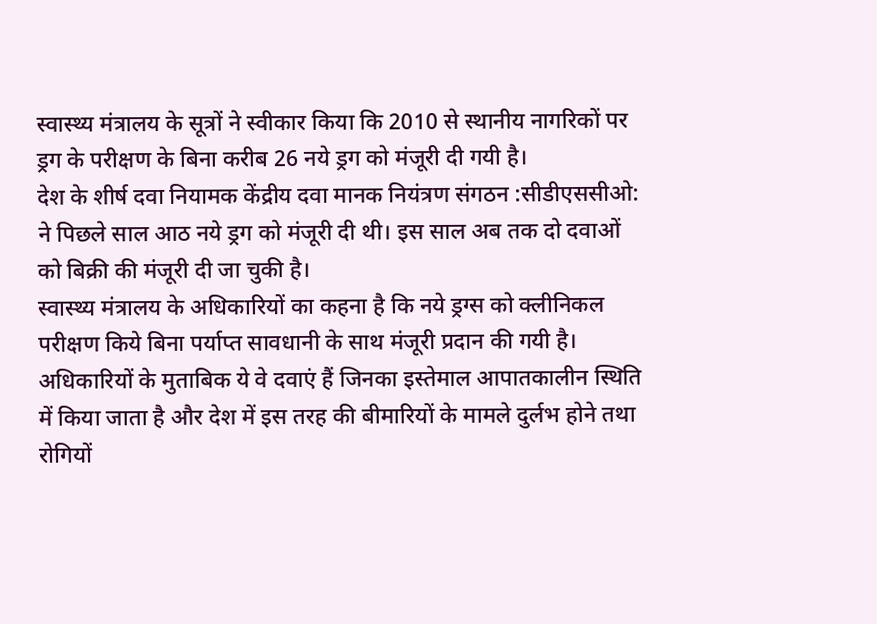स्वास्थ्य मंत्रालय के सूत्रों ने स्वीकार किया कि 2010 से स्थानीय नागरिकों पर ड्रग के परीक्षण के बिना करीब 26 नये ड्रग को मंजूरी दी गयी है।
देश के शीर्ष दवा नियामक केंद्रीय दवा मानक नियंत्रण संगठन :सीडीएससीओ: ने पिछले साल आठ नये ड्रग को मंजूरी दी थी। इस साल अब तक दो दवाओं को बिक्री की मंजूरी दी जा चुकी है।
स्वास्थ्य मंत्रालय के अधिकारियों का कहना है कि नये ड्रग्स को क्लीनिकल परीक्षण किये बिना पर्याप्त सावधानी के साथ मंजूरी प्रदान की गयी है।
अधिकारियों के मुताबिक ये वे दवाएं हैं जिनका इस्तेमाल आपातकालीन स्थिति में किया जाता है और देश में इस तरह की बीमारियों के मामले दुर्लभ होने तथा रोगियों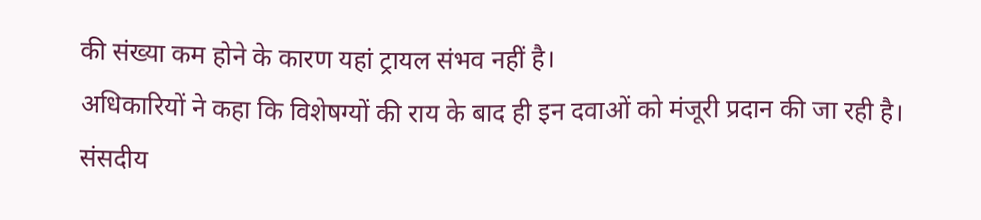की संख्या कम होने के कारण यहां ट्रायल संभव नहीं है।
अधिकारियों ने कहा कि विशेषग्यों की राय के बाद ही इन दवाओं को मंजूरी प्रदान की जा रही है।
संसदीय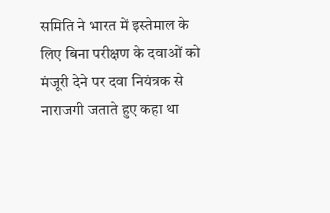समिति ने भारत में इस्तेमाल के लिए बिना परीक्षण के दवाओं को मंजूरी देने पर दवा नियंत्रक से नाराजगी जताते हुए कहा था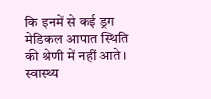कि इनमें से कई ड्रग मेडिकल आपात स्थिति की श्रेणी में नहीं आते।
स्वास्थ्य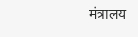मंत्रालय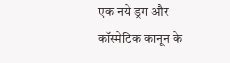एक नये ड्रग और कॉस्मेटिक कानून के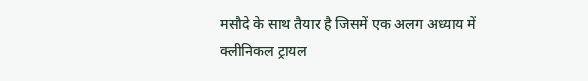मसौदे के साथ तैयार है जिसमें एक अलग अध्याय में क्लीनिकल ट्रायल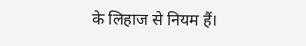के लिहाज से नियम हैं।